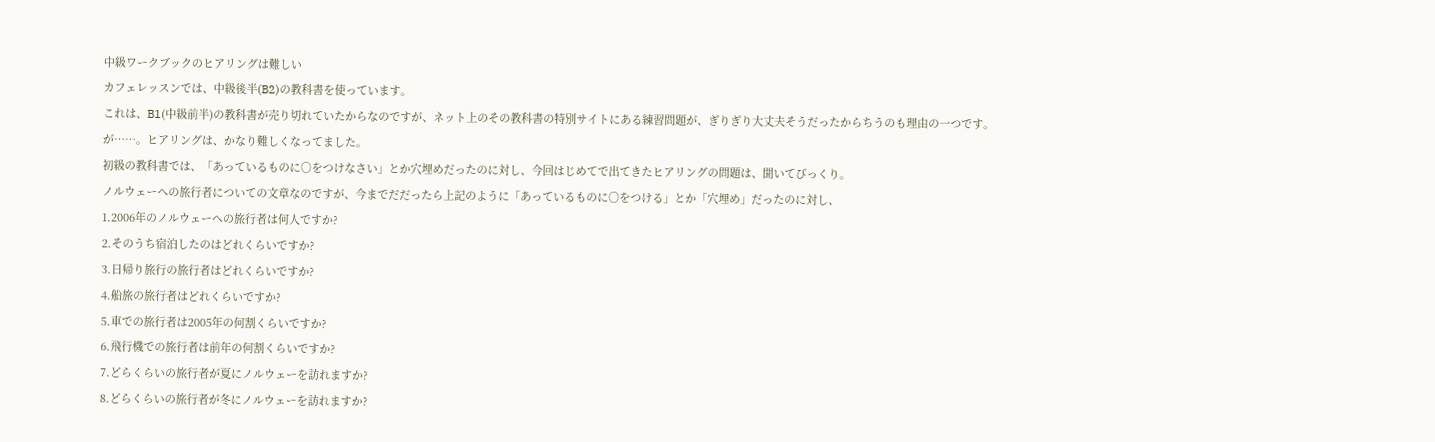中級ワークブックのヒアリングは難しい
カフェレッスンでは、中級後半(B2)の教科書を使っています。
これは、B1(中級前半)の教科書が売り切れていたからなのですが、ネット上のその教科書の特別サイトにある練習問題が、ぎりぎり大丈夫そうだったからちうのも理由の一つです。
が……。ヒアリングは、かなり難しくなってました。
初級の教科書では、「あっているものに○をつけなさい」とか穴埋めだったのに対し、今回はじめてで出てきたヒアリングの問題は、聞いてびっくり。
ノルウェーへの旅行者についての文章なのですが、今までだだったら上記のように「あっているものに○をつける」とか「穴埋め」だったのに対し、
1.2006年のノルウェーへの旅行者は何人ですか?
2.そのうち宿泊したのはどれくらいですか?
3.日帰り旅行の旅行者はどれくらいですか?
4.船旅の旅行者はどれくらいですか?
5.車での旅行者は2005年の何割くらいですか?
6.飛行機での旅行者は前年の何割くらいですか?
7.どらくらいの旅行者が夏にノルウェーを訪れますか?
8.どらくらいの旅行者が冬にノルウェーを訪れますか?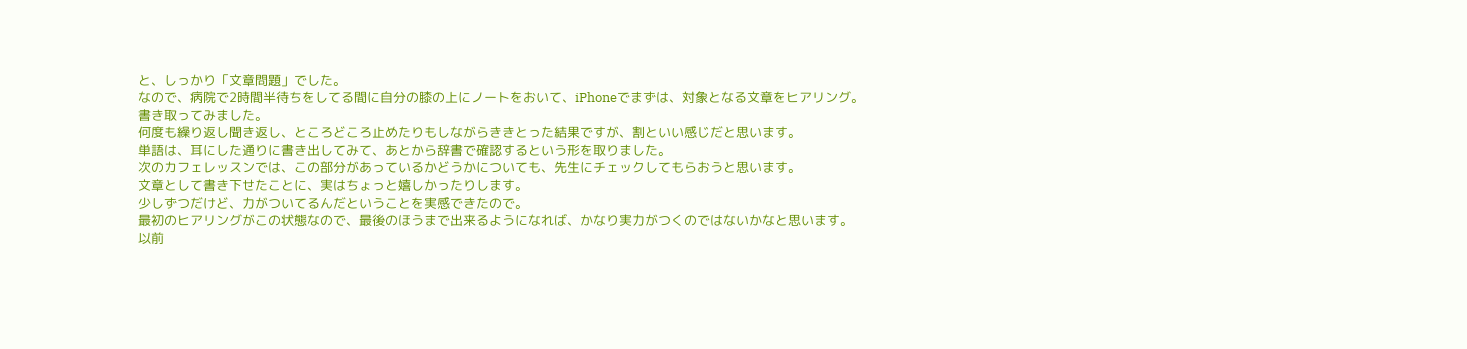と、しっかり「文章問題」でした。
なので、病院で2時間半待ちをしてる間に自分の膝の上にノートをおいて、iPhoneでまずは、対象となる文章をヒアリング。
書き取ってみました。
何度も繰り返し聞き返し、ところどころ止めたりもしながらききとった結果ですが、割といい感じだと思います。
単語は、耳にした通りに書き出してみて、あとから辞書で確認するという形を取りました。
次のカフェレッスンでは、この部分があっているかどうかについても、先生にチェックしてもらおうと思います。
文章として書き下せたことに、実はちょっと嬉しかったりします。
少しずつだけど、力がついてるんだということを実感できたので。
最初のヒアリングがこの状態なので、最後のほうまで出来るようになれば、かなり実力がつくのではないかなと思います。
以前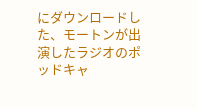にダウンロードした、モートンが出演したラジオのポッドキャ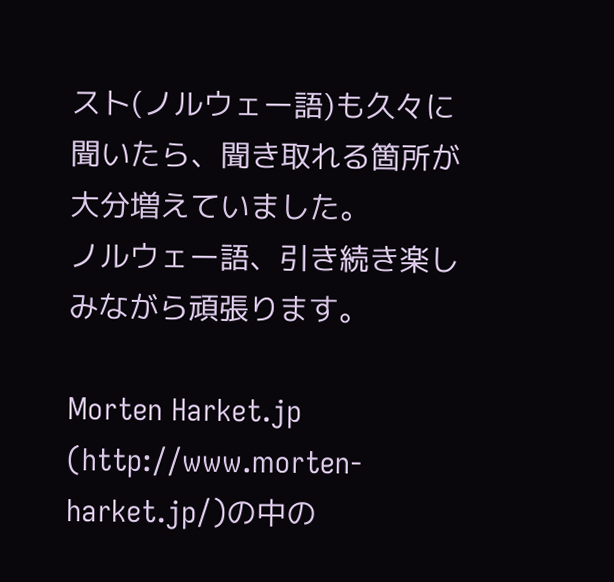スト(ノルウェー語)も久々に聞いたら、聞き取れる箇所が大分増えていました。
ノルウェー語、引き続き楽しみながら頑張ります。

Morten Harket.jp (http://www.morten-harket.jp/)の中の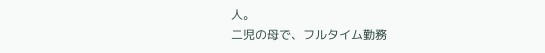人。
二児の母で、フルタイム勤務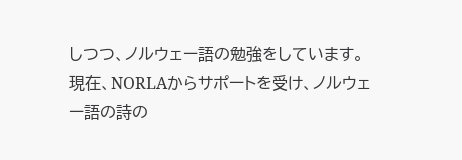しつつ、ノルウェー語の勉強をしています。
現在、NORLAからサポートを受け、ノルウェー語の詩の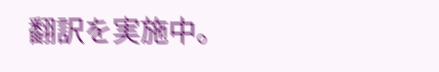翻訳を実施中。